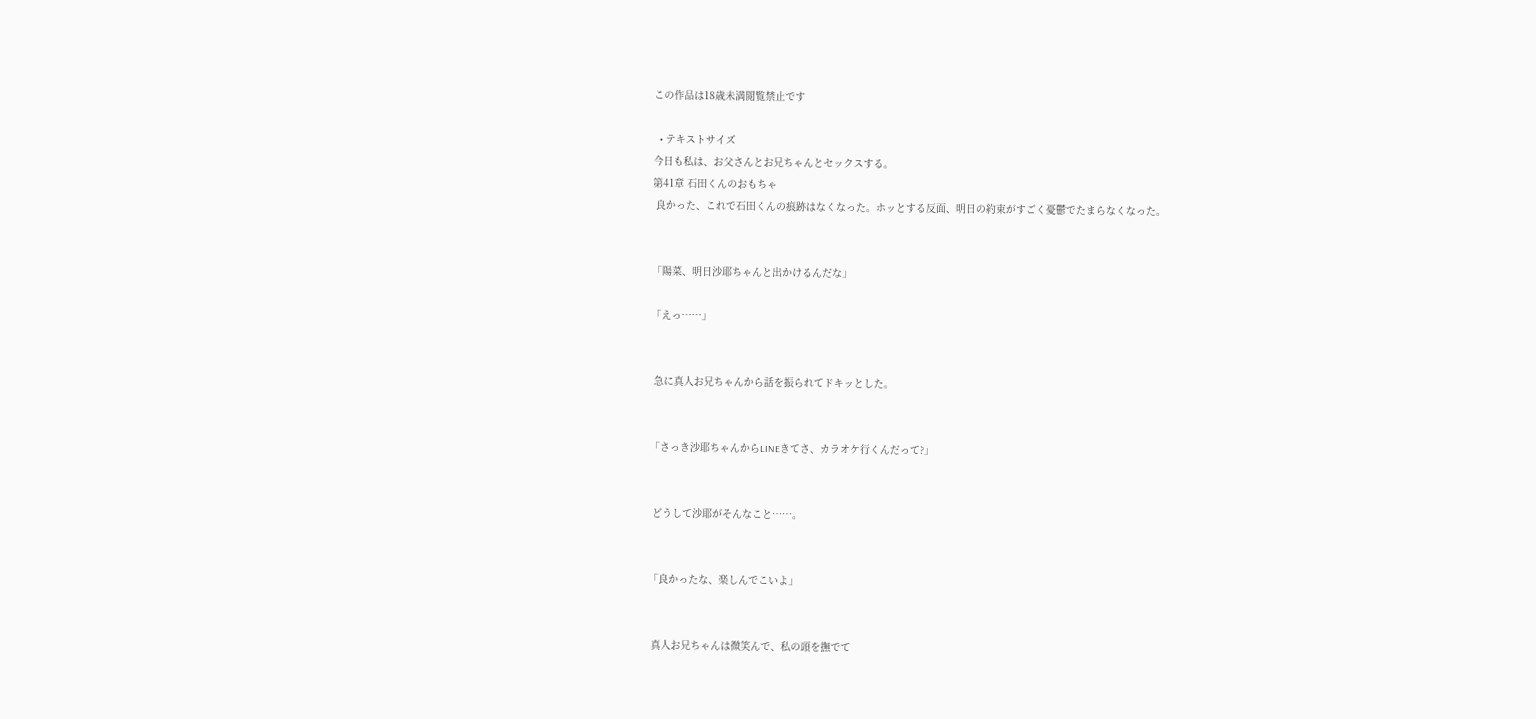この作品は18歳未満閲覧禁止です

  • テキストサイズ
今日も私は、お父さんとお兄ちゃんとセックスする。
第41章 石田くんのおもちゃ
 良かった、これで石田くんの痕跡はなくなった。ホッとする反面、明日の約束がすごく憂鬱でたまらなくなった。


「陽菜、明日沙耶ちゃんと出かけるんだな」

「えっ……」


 急に真人お兄ちゃんから話を振られてドキッとした。


「さっき沙耶ちゃんからLINEきてさ、カラオケ行くんだって?」


 どうして沙耶がそんなこと……。


「良かったな、楽しんでこいよ」


 真人お兄ちゃんは微笑んで、私の頭を撫でて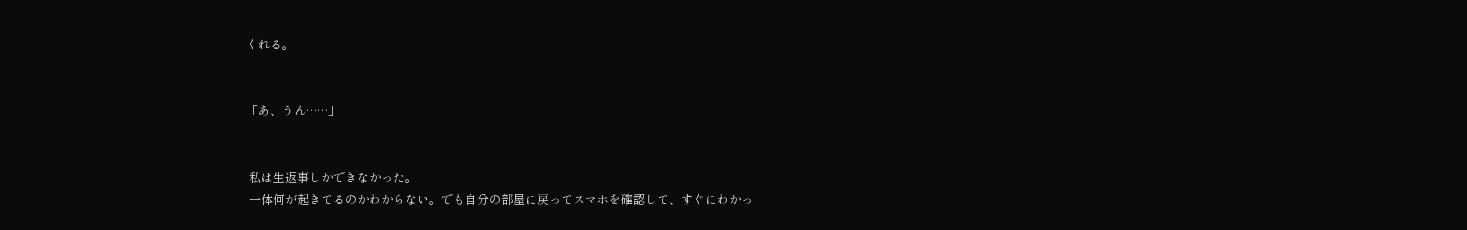くれる。


「あ、うん……」


 私は生返事しかできなかった。
 一体何が起きてるのかわからない。でも自分の部屋に戻ってスマホを確認して、すぐにわかっ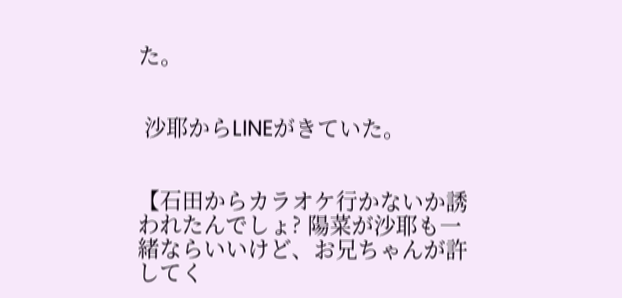た。


 沙耶からLINEがきていた。


【石田からカラオケ行かないか誘われたんでしょ? 陽菜が沙耶も一緒ならいいけど、お兄ちゃんが許してく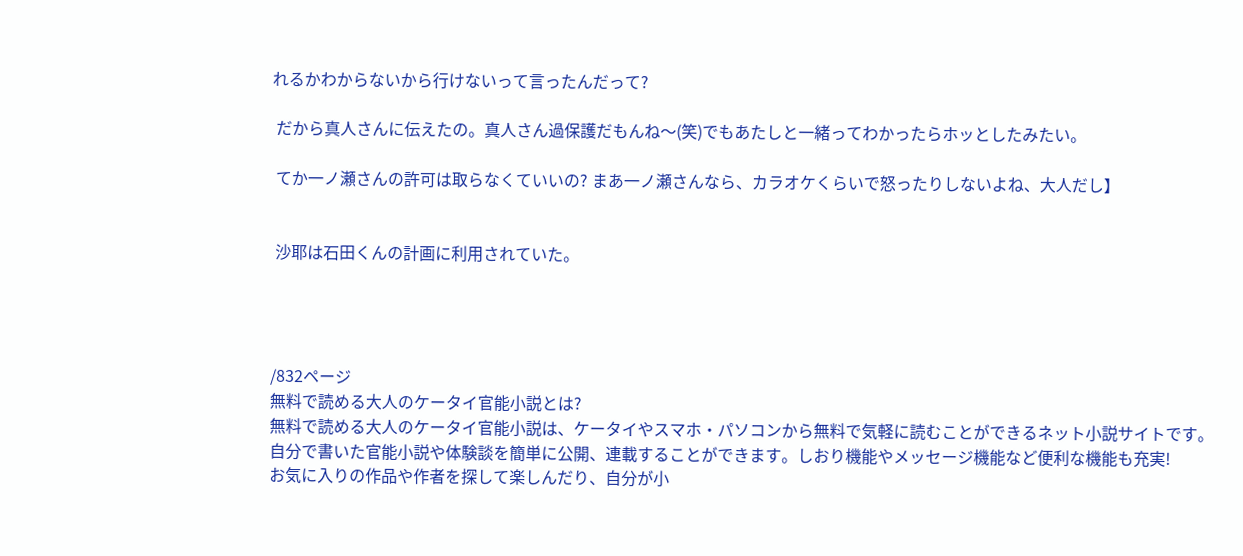れるかわからないから行けないって言ったんだって?

 だから真人さんに伝えたの。真人さん過保護だもんね〜(笑)でもあたしと一緒ってわかったらホッとしたみたい。

 てか一ノ瀬さんの許可は取らなくていいの? まあ一ノ瀬さんなら、カラオケくらいで怒ったりしないよね、大人だし】


 沙耶は石田くんの計画に利用されていた。




/832ページ
無料で読める大人のケータイ官能小説とは?
無料で読める大人のケータイ官能小説は、ケータイやスマホ・パソコンから無料で気軽に読むことができるネット小説サイトです。
自分で書いた官能小説や体験談を簡単に公開、連載することができます。しおり機能やメッセージ機能など便利な機能も充実!
お気に入りの作品や作者を探して楽しんだり、自分が小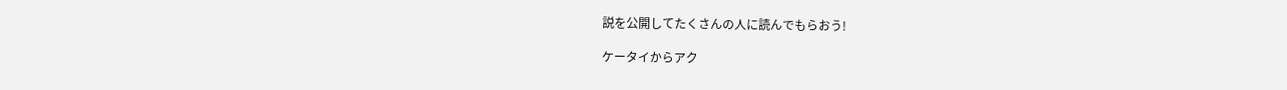説を公開してたくさんの人に読んでもらおう!

ケータイからアク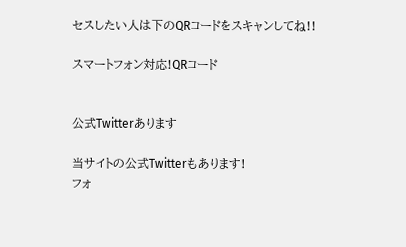セスしたい人は下のQRコードをスキャンしてね!!

スマートフォン対応!QRコード


公式Twitterあります

当サイトの公式Twitterもあります!
フォ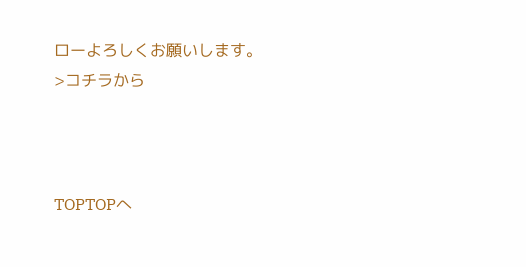ローよろしくお願いします。
>コチラから



TOPTOPへ